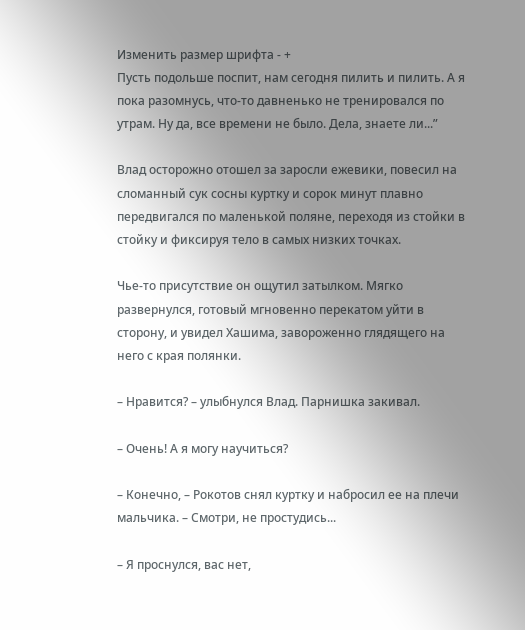Изменить размер шрифта - +
Пусть подольше поспит, нам сегодня пилить и пилить. А я пока разомнусь, что-то давненько не тренировался по утрам. Ну да, все времени не было. Дела, знаете ли...”

Влад осторожно отошел за заросли ежевики, повесил на сломанный сук сосны куртку и сорок минут плавно передвигался по маленькой поляне, переходя из стойки в стойку и фиксируя тело в самых низких точках.

Чье-то присутствие он ощутил затылком. Мягко развернулся, готовый мгновенно перекатом уйти в сторону, и увидел Хашима, завороженно глядящего на него с края полянки.

– Нравится? – улыбнулся Влад. Парнишка закивал.

– Очень! А я могу научиться?

– Конечно, – Рокотов снял куртку и набросил ее на плечи мальчика. – Смотри, не простудись...

– Я проснулся, вас нет,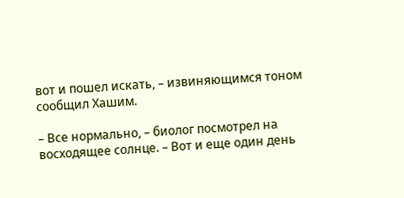вот и пошел искать, – извиняющимся тоном сообщил Хашим.

– Все нормально, – биолог посмотрел на восходящее солнце. – Вот и еще один день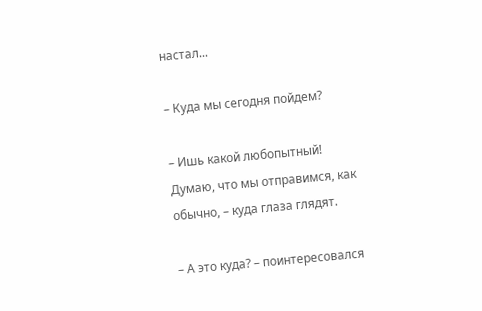настал...

– Куда мы сегодня пойдем?

– Ишь какой любопытный! Думаю, что мы отправимся, как обычно, – куда глаза глядят.

– А это куда? – поинтересовался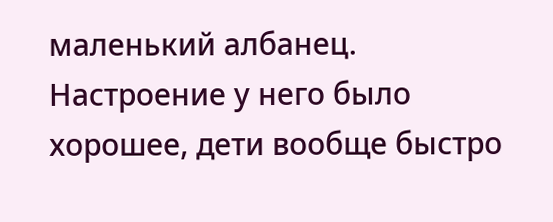маленький албанец. Настроение у него было хорошее, дети вообще быстро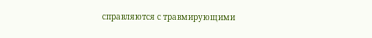справляются с травмирующими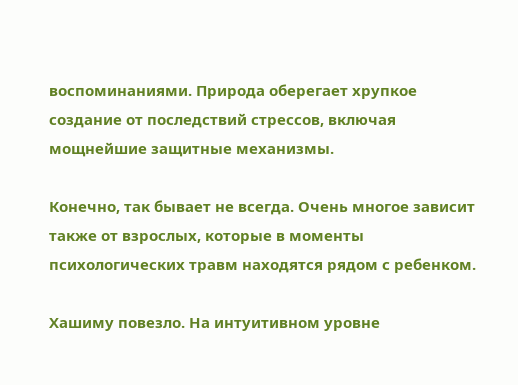воспоминаниями. Природа оберегает хрупкое создание от последствий стрессов, включая мощнейшие защитные механизмы.

Конечно, так бывает не всегда. Очень многое зависит также от взрослых, которые в моменты психологических травм находятся рядом с ребенком.

Хашиму повезло. На интуитивном уровне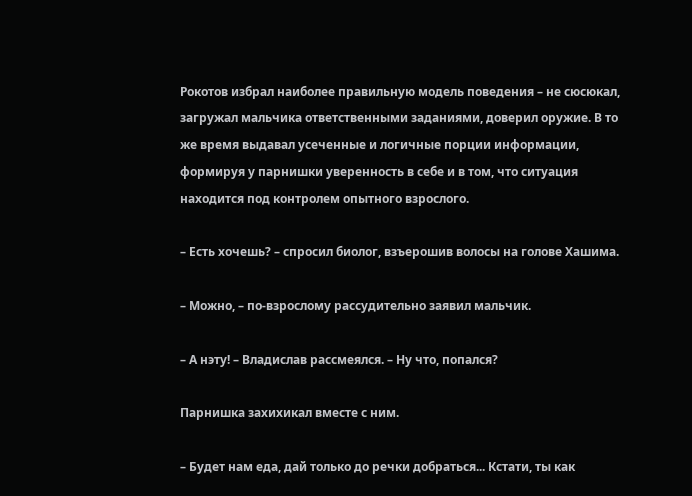Рокотов избрал наиболее правильную модель поведения – не сюсюкал, загружал мальчика ответственными заданиями, доверил оружие. В то же время выдавал усеченные и логичные порции информации, формируя у парнишки уверенность в себе и в том, что ситуация находится под контролем опытного взрослого.

– Есть хочешь? – спросил биолог, взъерошив волосы на голове Хашима.

– Можно, – по-взрослому рассудительно заявил мальчик.

– А нэту! – Владислав рассмеялся. – Ну что, попался?

Парнишка захихикал вместе с ним.

– Будет нам еда, дай только до речки добраться... Кстати, ты как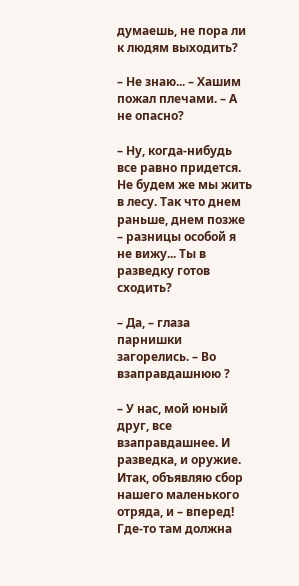думаешь, не пора ли к людям выходить?

– Не знаю... – Хашим пожал плечами. – А не опасно?

– Ну, когда-нибудь все равно придется. Не будем же мы жить в лесу. Так что днем раньше, днем позже – разницы особой я не вижу... Ты в разведку готов сходить?

– Да, – глаза парнишки загорелись. – Во взаправдашнюю ?

– У нас, мой юный друг, все взаправдашнее. И разведка, и оружие. Итак, объявляю сбор нашего маленького отряда, и – вперед! Где-то там должна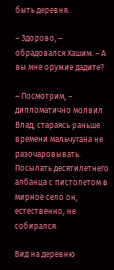быть деревня.

– Здорово, – обрадовался Хашим. – А вы мне оружие дадите?

– Посмотрим, – дипломатично молвил Влад, стараясь раньше времени мальчугана не разочаровывать. Посылать десятилетнего албанца с пистолетом в мирное село он, естественно, не собирался.

Вид на деревню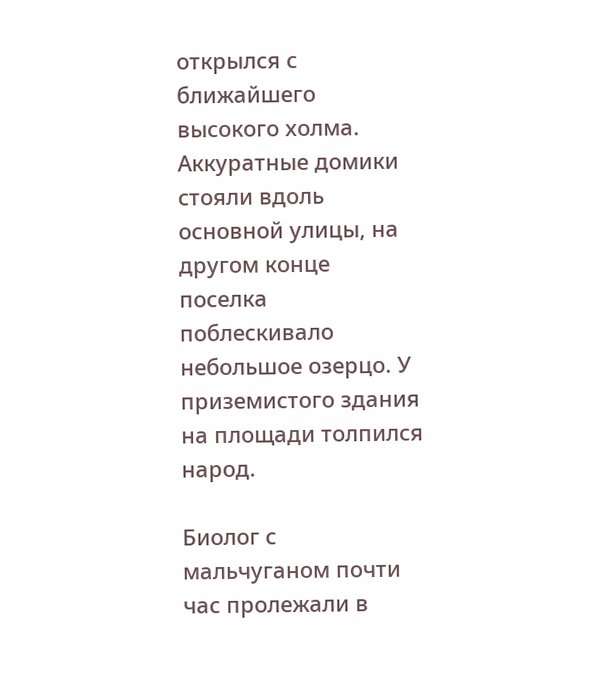открылся с ближайшего высокого холма. Аккуратные домики стояли вдоль основной улицы, на другом конце поселка поблескивало небольшое озерцо. У приземистого здания на площади толпился народ.

Биолог с мальчуганом почти час пролежали в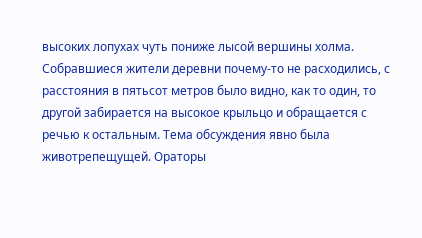высоких лопухах чуть пониже лысой вершины холма. Собравшиеся жители деревни почему-то не расходились, с расстояния в пятьсот метров было видно, как то один, то другой забирается на высокое крыльцо и обращается с речью к остальным. Тема обсуждения явно была животрепещущей. Ораторы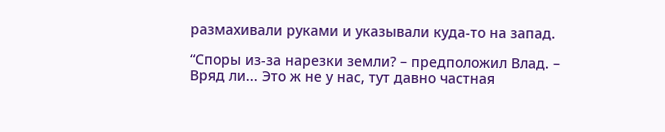размахивали руками и указывали куда-то на запад.

“Споры из-за нарезки земли? – предположил Влад. – Вряд ли... Это ж не у нас, тут давно частная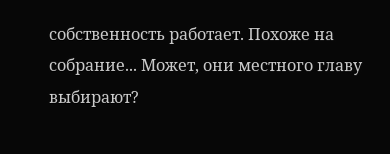собственность работает. Похоже на собрание... Может, они местного главу выбирают?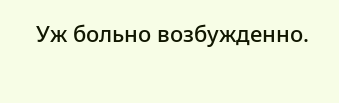Уж больно возбужденно.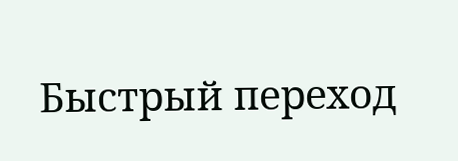Быстрый переход